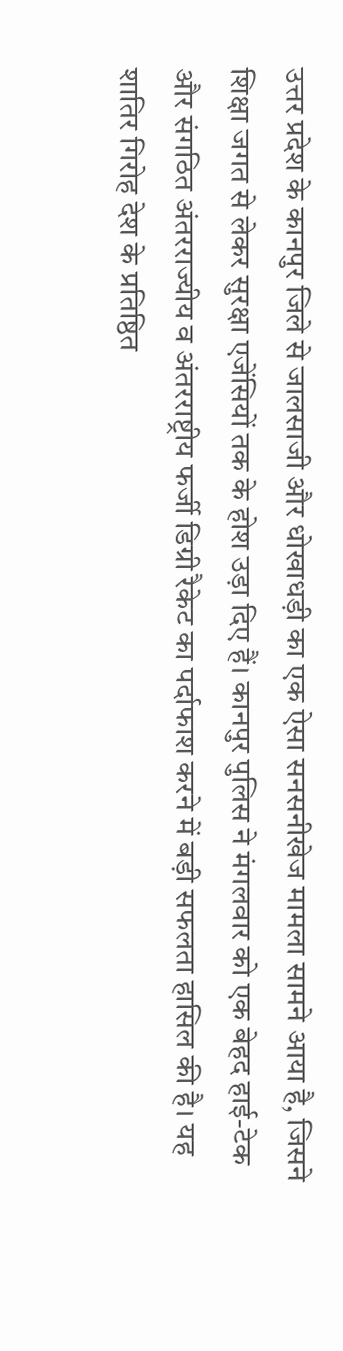उत्तर प्रदेश के कानपुर जिले से जालसाजी और धोखाधड़ी का एक ऐसा सनसनीखेज मामला सामने आया है, जिसने शिक्षा जगत से लेकर सुरक्षा एजेंसियों तक के होश उड़ा दिए हैं। कानपुर पुलिस ने मंगलवार को एक बेहद हाई-टेक और संगठित अंतरराज्यीय व अंतरराष्ट्रीय फर्जी डिग्री रैकेट का पर्दाफाश करने में बड़ी सफलता हासिल की है। यह शातिर गिरोह देश के प्रतिष्ठित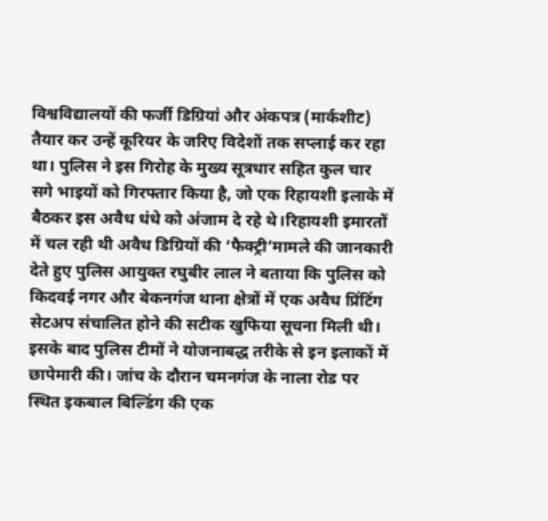विश्वविद्यालयों की फर्जी डिग्रियां और अंकपत्र (मार्कशीट) तैयार कर उन्हें कूरियर के जरिए विदेशों तक सप्लाई कर रहा था। पुलिस ने इस गिरोह के मुख्य सूत्रधार सहित कुल चार सगे भाइयों को गिरफ्तार किया है, जो एक रिहायशी इलाके में बैठकर इस अवैध धंधे को अंजाम दे रहे थे।रिहायशी इमारतों में चल रही थी अवैध डिग्रियों की ‘फैक्ट्री’मामले की जानकारी देते हुए पुलिस आयुक्त रघुबीर लाल ने बताया कि पुलिस को किदवई नगर और बेकनगंज थाना क्षेत्रों में एक अवैध प्रिंटिंग सेटअप संचालित होने की सटीक खुफिया सूचना मिली थी। इसके बाद पुलिस टीमों ने योजनाबद्ध तरीके से इन इलाकों में छापेमारी की। जांच के दौरान चमनगंज के नाला रोड पर स्थित इकबाल बिल्डिंग की एक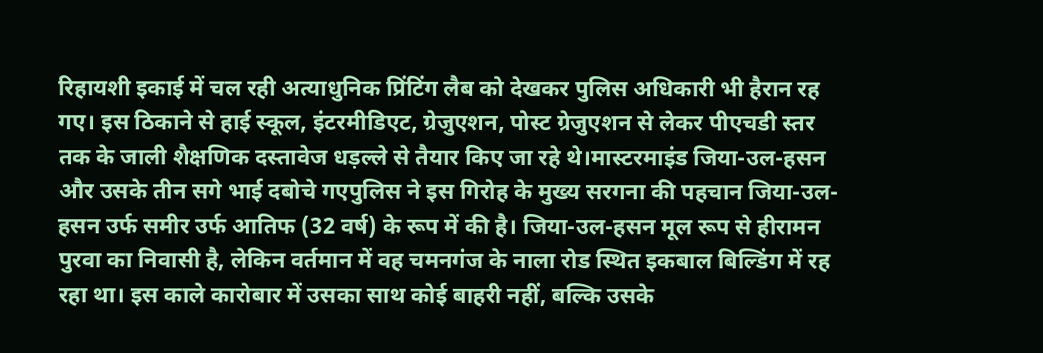रिहायशी इकाई में चल रही अत्याधुनिक प्रिंटिंग लैब को देखकर पुलिस अधिकारी भी हैरान रह गए। इस ठिकाने से हाई स्कूल, इंटरमीडिएट, ग्रेजुएशन, पोस्ट ग्रेजुएशन से लेकर पीएचडी स्तर तक के जाली शैक्षणिक दस्तावेज धड़ल्ले से तैयार किए जा रहे थे।मास्टरमाइंड जिया-उल-हसन और उसके तीन सगे भाई दबोचे गएपुलिस ने इस गिरोह के मुख्य सरगना की पहचान जिया-उल-हसन उर्फ समीर उर्फ आतिफ (32 वर्ष) के रूप में की है। जिया-उल-हसन मूल रूप से हीरामन पुरवा का निवासी है, लेकिन वर्तमान में वह चमनगंज के नाला रोड स्थित इकबाल बिल्डिंग में रह रहा था। इस काले कारोबार में उसका साथ कोई बाहरी नहीं, बल्कि उसके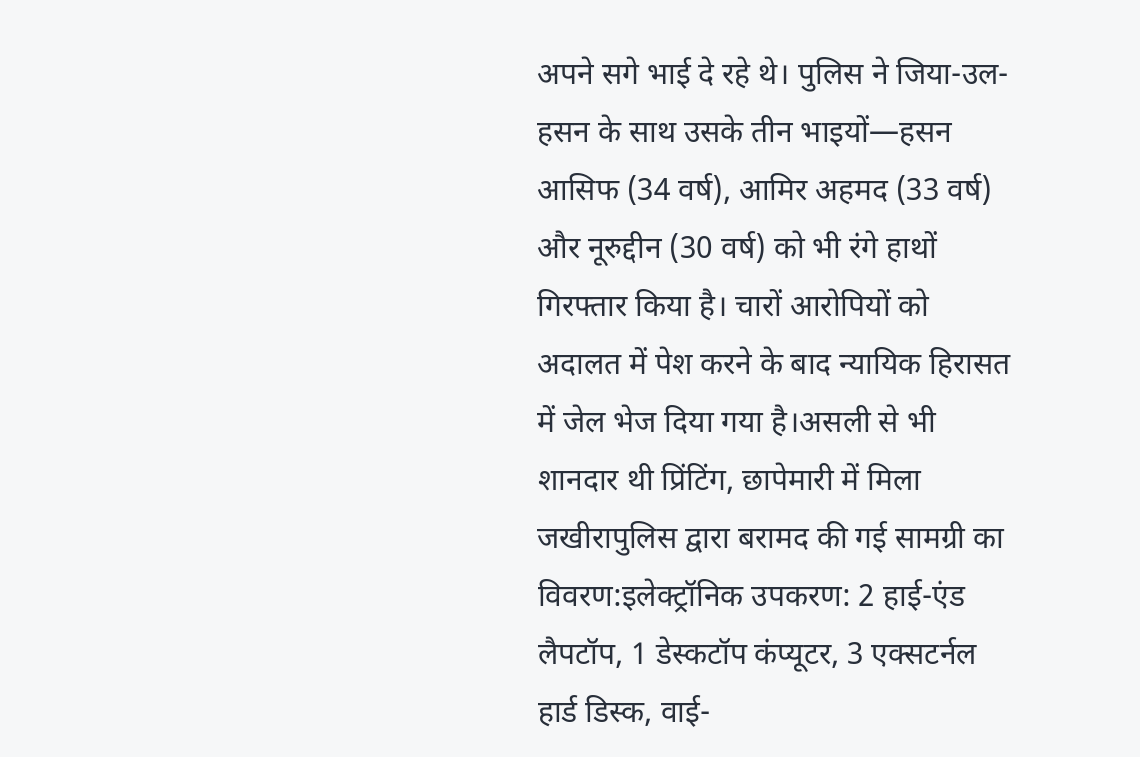अपने सगे भाई दे रहे थे। पुलिस ने जिया-उल-हसन के साथ उसके तीन भाइयों—हसन आसिफ (34 वर्ष), आमिर अहमद (33 वर्ष) और नूरुद्दीन (30 वर्ष) को भी रंगे हाथों गिरफ्तार किया है। चारों आरोपियों को अदालत में पेश करने के बाद न्यायिक हिरासत में जेल भेज दिया गया है।असली से भी शानदार थी प्रिंटिंग, छापेमारी में मिला जखीरापुलिस द्वारा बरामद की गई सामग्री का विवरण:इलेक्ट्रॉनिक उपकरण: 2 हाई-एंड लैपटॉप, 1 डेस्कटॉप कंप्यूटर, 3 एक्सटर्नल हार्ड डिस्क, वाई-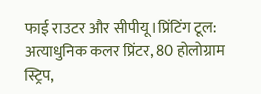फाई राउटर और सीपीयू।प्रिंटिंग टूल: अत्याधुनिक कलर प्रिंटर, 80 होलोग्राम स्ट्रिप,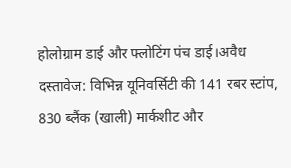होलोग्राम डाई और फ्लोटिंग पंच डाई।अवैध दस्तावेज: विभिन्न यूनिवर्सिटी की 141 रबर स्टांप, 830 ब्लैंक (खाली) मार्कशीट और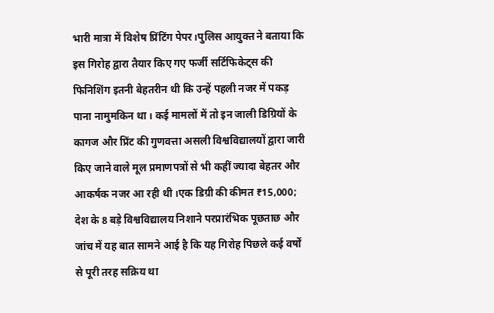भारी मात्रा में विशेष प्रिंटिंग पेपर।पुलिस आयुक्त ने बताया कि इस गिरोह द्वारा तैयार किए गए फर्जी सर्टिफिकेट्स की फिनिशिंग इतनी बेहतरीन थी कि उन्हें पहली नजर में पकड़ पाना नामुमकिन था। कई मामलों में तो इन जाली डिग्रियों के कागज और प्रिंट की गुणवत्ता असली विश्वविद्यालयों द्वारा जारी किए जाने वाले मूल प्रमाणपत्रों से भी कहीं ज्यादा बेहतर और आकर्षक नजर आ रही थी।एक डिग्री की कीमत ₹15,000; देश के 8 बड़े विश्वविद्यालय निशाने परप्रारंभिक पूछताछ और जांच में यह बात सामने आई है कि यह गिरोह पिछले कई वर्षों से पूरी तरह सक्रिय था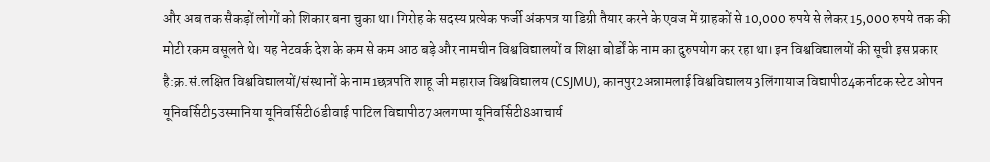और अब तक सैकड़ों लोगों को शिकार बना चुका था। गिरोह के सदस्य प्रत्येक फर्जी अंकपत्र या डिग्री तैयार करने के एवज में ग्राहकों से 10,000 रुपये से लेकर 15,000 रुपये तक की मोटी रकम वसूलते थे। यह नेटवर्क देश के कम से कम आठ बड़े और नामचीन विश्वविद्यालयों व शिक्षा बोर्डों के नाम का दुरुपयोग कर रहा था। इन विश्वविद्यालयों की सूची इस प्रकार है:क्र.सं.लक्षित विश्वविद्यालयों/संस्थानों के नाम1छत्रपति शाहू जी महाराज विश्वविद्यालय (CSJMU), कानपुर2अन्नामलाई विश्वविद्यालय3लिंगायाज विद्यापीठ4कर्नाटक स्टेट ओपन यूनिवर्सिटी5उस्मानिया यूनिवर्सिटी6डीवाई पाटिल विद्यापीठ7अलगप्पा यूनिवर्सिटी8आचार्य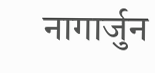नागार्जुन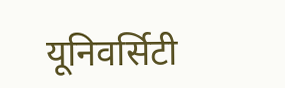यूनिवर्सिटी